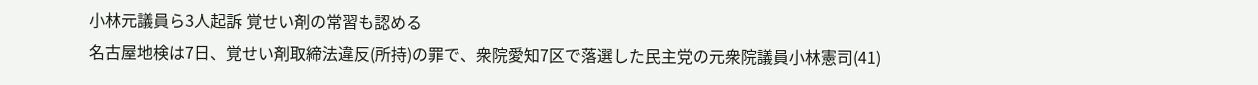小林元議員ら3人起訴 覚せい剤の常習も認める
名古屋地検は7日、覚せい剤取締法違反(所持)の罪で、衆院愛知7区で落選した民主党の元衆院議員小林憲司(41)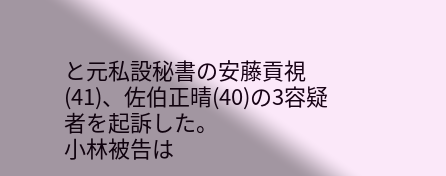と元私設秘書の安藤貢視(41)、佐伯正晴(40)の3容疑者を起訴した。
小林被告は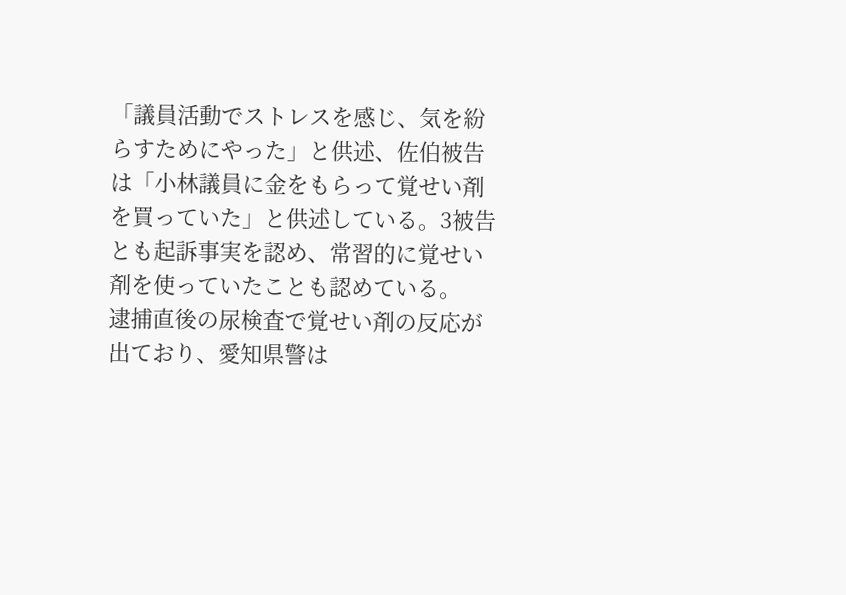「議員活動でストレスを感じ、気を紛らすためにやった」と供述、佐伯被告は「小林議員に金をもらって覚せい剤を買っていた」と供述している。3被告とも起訴事実を認め、常習的に覚せい剤を使っていたことも認めている。
逮捕直後の尿検査で覚せい剤の反応が出ており、愛知県警は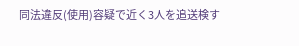同法違反(使用)容疑で近く3人を追送検す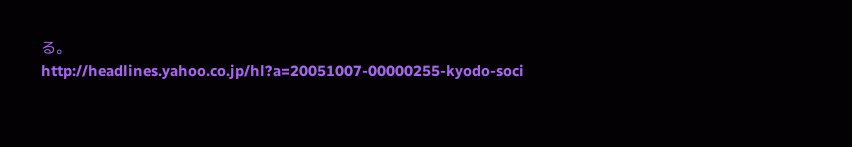る。
http://headlines.yahoo.co.jp/hl?a=20051007-00000255-kyodo-soci